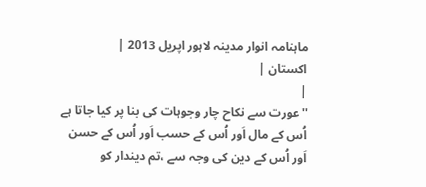ماہنامہ انوار مدینہ لاہور اپریل 2013 |
اكستان |
|
''عورت سے نکاح چار وجوہات کی بنا پر کیا جاتا ہے اُس کے مال اَور اُس کے حسب اَور اُس کے حسن اَور اُس کے دین کی وجہ سے ،تم دیندار کو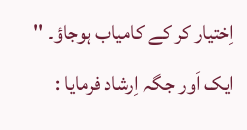اِختیار کر کے کامیاب ہوجاؤ۔ '' ایک اَور جگہ اِرشاد فرمایا :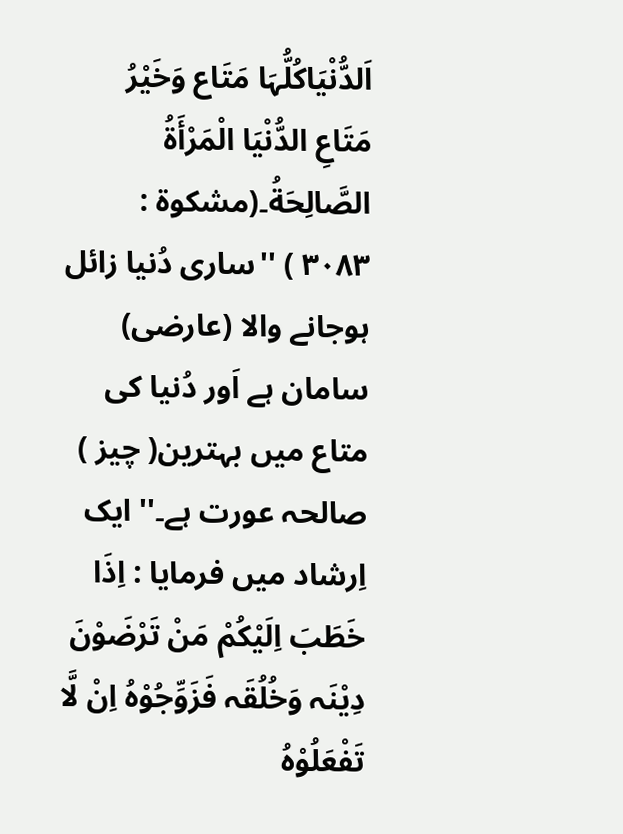اَلدُّنْیَاکُلُّہَا مَتَاع وَخَیْرُ مَتَاعِ الدُّنْیَا الْمَرْأَةُ الصَّالِحَةُ۔(مشکوة : ٣٠٨٣ ) ''ساری دُنیا زائل ہوجانے والا (عارضی) سامان ہے اَور دُنیا کی متاع میں بہترین( چیز ) صالحہ عورت ہے۔'' ایک اِرشاد میں فرمایا : اِذَا خَطَبَ اِلَیْکُمْ مَنْ تَرْضَوْنَ دِیْنَہ وَخُلُقَہ فَزَوِّجُوْہُ اِنْ لَّا تَفْعَلُوْہُ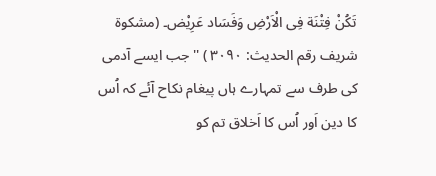تَکُنْ فِتْنَة فِی الْاَرْضِ وَفَسَاد عَرِیْض۔ (مشکوة شریف رقم الحدیث: ٣٠٩٠ ) ''جب ایسے آدمی کی طرف سے تمہارے ہاں پیغام نکاح آئے کہ اُس کا دین اَور اُس کا اَخلاق تم کو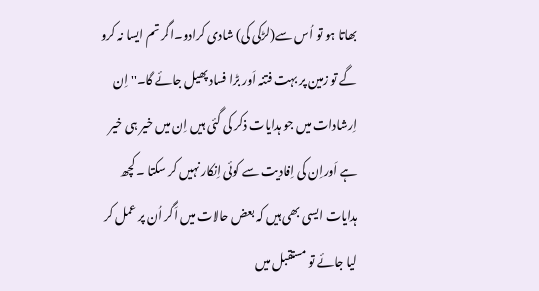بھاتا ہو تو اُس سے(لڑکی کی) شادی کرادو۔اگر تم ایسا نہ کرو گے تو زمین پر بہت فتنہ اَور بڑا فساد پھیل جائے گا۔'' اِن اِرشادات میں جو ہدایات ذکر کی گئی ہیں اِن میں خیر ہی خیر ہے اَوراِن کی اِفادیت سے کوئی اِنکار نہیں کر سکتا ۔ کچھ ہدایات ایسی بھی ہیں کہ بعض حالات میں اَگر اُن پر عمل کر لیا جائے تو مستقبل میں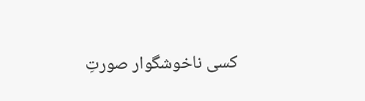کسی ناخوشگوار صورتِ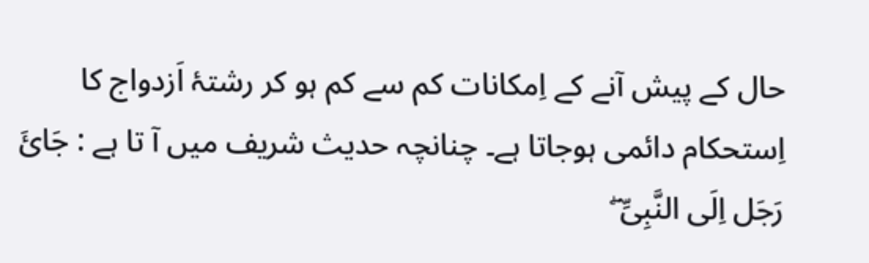حال کے پیش آنے کے اِمکانات کم سے کم ہو کر رشتۂ اَزدواج کا اِستحکام دائمی ہوجاتا ہے۔ چنانچہ حدیث شریف میں آ تا ہے : جَائَ رَجَل اِلَی النَّبِیِّ ۖ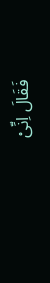فَقَالَ اِنِّیْ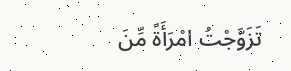تَزَوَّجْتُ امْرَأَةً مِّنَ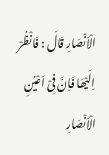الْاَنْصَارِ قَالَ : فَانْظُرْ اِلَیْھَا فَاِنَّ فِیْ اَعْیُنِ الْاَنْصَارِ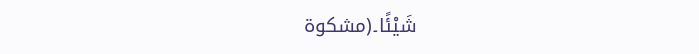شَیْئًا۔(مشکوة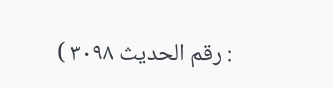: رقم الحدیث ٣٠٩٨ )